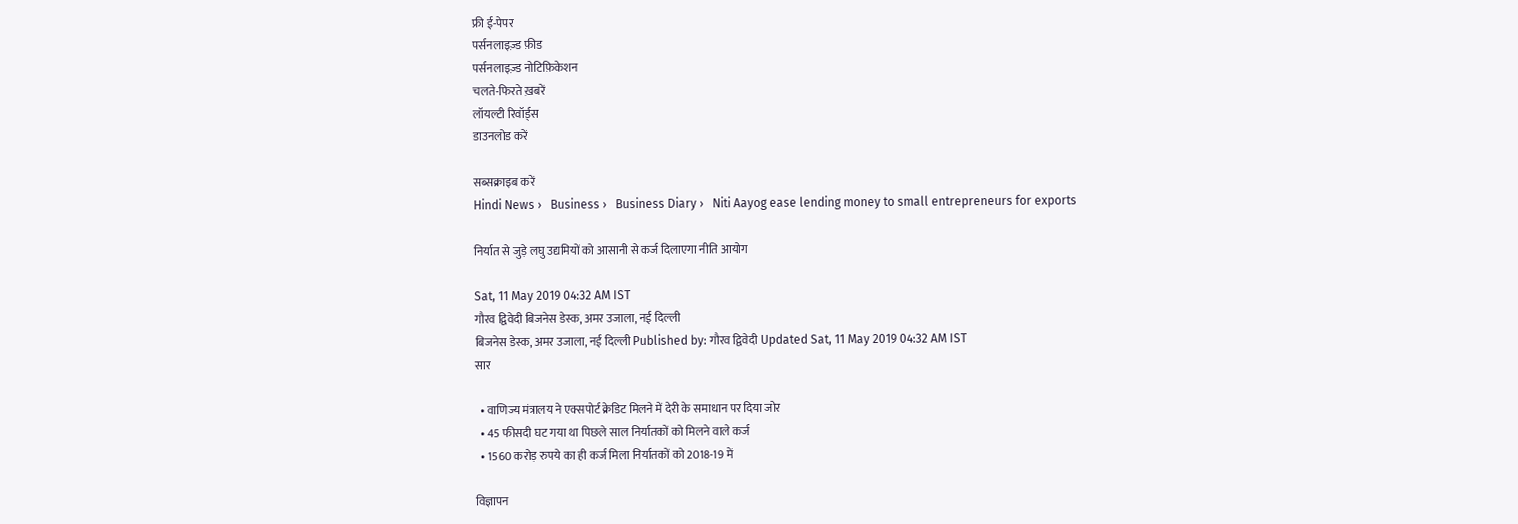फ्री ई-पेपर
पर्सनलाइज़्ड फ़ीड
पर्सनलाइज़्ड नोटिफ़िकेशन
चलते-फिरते ख़बरें
लॉयल्टी रिवॉर्ड्स
डाउनलोड करें

सब्सक्राइब करें
Hindi News ›   Business ›   Business Diary ›   Niti Aayog ease lending money to small entrepreneurs for exports

निर्यात से जुड़े लघु उद्यमियों को आसानी से कर्ज दिलाएगा नीति आयोग

Sat, 11 May 2019 04:32 AM IST
गौरव द्विवेदी बिजनेस डेस्क, अमर उजाला, नई दिल्ली
बिजनेस डेस्क, अमर उजाला, नई दिल्ली Published by: गौरव द्विवेदी Updated Sat, 11 May 2019 04:32 AM IST
सार

  • वाणिज्य मंत्रालय ने एक्सपोर्ट क्रेडिट मिलने में देरी के समाधान पर दिया जोर
  • 45 फीसदी घट गया था पिछले साल निर्यातकों को मिलने वाले कर्ज
  • 1560 करोड़ रुपये का ही कर्ज मिला निर्यातकों को 2018-19 में

विज्ञापन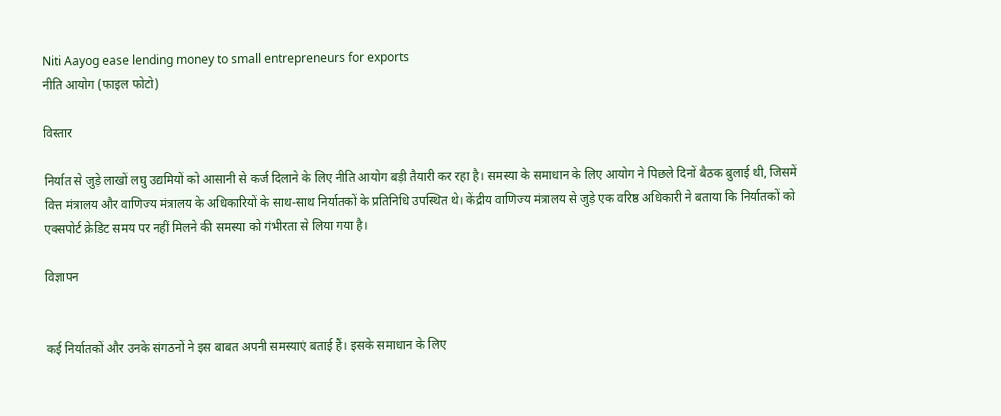Niti Aayog ease lending money to small entrepreneurs for exports
नीति आयोग (फाइल फोटो)

विस्तार

निर्यात से जुड़े लाखों लघु उद्यमियों को आसानी से कर्ज दिलाने के लिए नीति आयोग बड़ी तैयारी कर रहा है। समस्या के समाधान के लिए आयोग ने पिछले दिनों बैठक बुलाई थी, जिसमें वित्त मंत्रालय और वाणिज्य मंत्रालय के अधिकारियों के साथ-साथ निर्यातकों के प्रतिनिधि उपस्थित थे। केंद्रीय वाणिज्य मंत्रालय से जुड़े एक वरिष्ठ अधिकारी ने बताया कि निर्यातकों को एक्सपोर्ट क्रेडिट समय पर नहीं मिलने की समस्या को गंभीरता से लिया गया है।

विज्ञापन


कई निर्यातकों और उनके संगठनों ने इस बाबत अपनी समस्याएं बताई हैं। इसके समाधान के लिए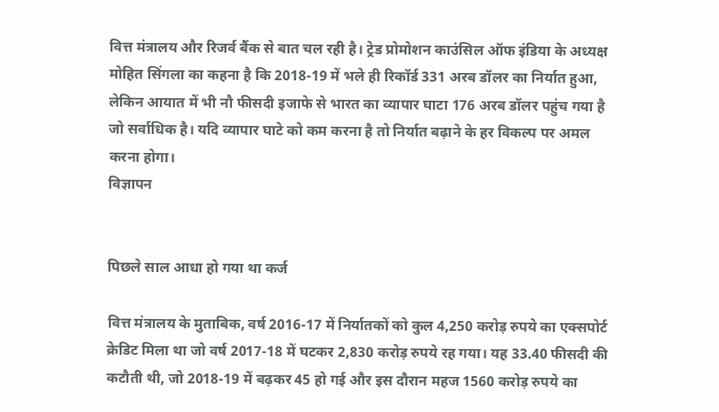वित्त मंत्रालय और रिजर्व बैंक से बात चल रही है। ट्रेड प्रोमोशन काउंसिल ऑफ इंडिया के अध्यक्ष मोहित सिंगला का कहना है कि 2018-19 में भले ही रिकॉर्ड 331 अरब डॉलर का निर्यात हुआ, लेकिन आयात में भी नौ फीसदी इजाफे से भारत का व्यापार घाटा 176 अरब डॉलर पहुंच गया है जो सर्वाधिक है। यदि व्यापार घाटे को कम करना है तो निर्यात बढ़ाने के हर विकल्प पर अमल करना होगा।
विज्ञापन


पिछले साल आधा हो गया था कर्ज

वित्त मंत्रालय के मुताबिक, वर्ष 2016-17 में निर्यातकों को कुल 4,250 करोड़ रुपये का एक्सपोर्ट क्रेडिट मिला था जो वर्ष 2017-18 में घटकर 2,830 करोड़ रुपये रह गया। यह 33.40 फीसदी की कटौती थी, जो 2018-19 में बढ़कर 45 हो गई और इस दौरान महज 1560 करोड़ रुपये का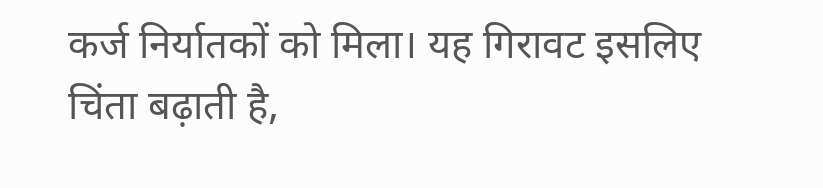कर्ज निर्यातकों को मिला। यह गिरावट इसलिए चिंता बढ़ाती है,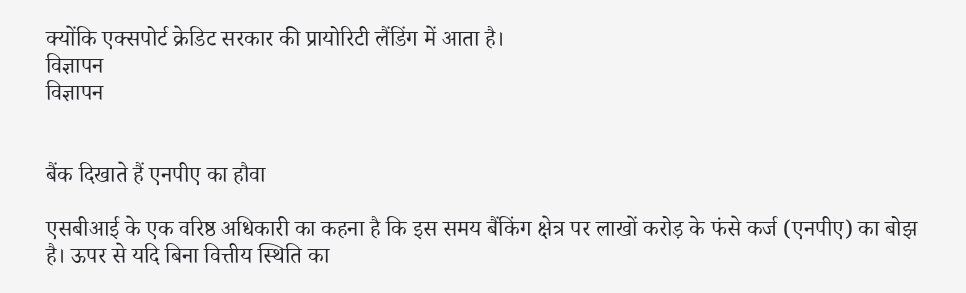क्योंकि एक्सपोर्ट क्रेडिट सरकार की प्रायोरिटी लैंडिंग में आता है।
विज्ञापन
विज्ञापन


बैंक दिखाते हैं एनपीए का हौवा

एसबीआई के एक वरिष्ठ अधिकारी का कहना है कि इस समय बैंकिंग क्षेत्र पर लाखों करोड़ के फंसे कर्ज (एनपीए) का बोझ है। ऊपर से यदि बिना वित्तीय स्थिति का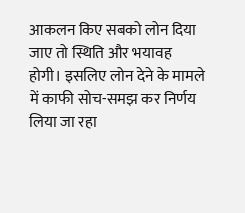आकलन किए सबको लोन दिया जाए तो स्थिति और भयावह होगी। इसलिए लोन देने के मामले में काफी सोच-समझ कर निर्णय लिया जा रहा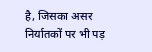है, जिसका असर निर्यातकों पर भी पड़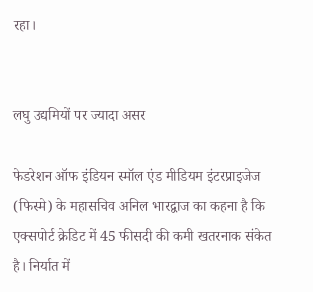रहा।


लघु उद्यमियों पर ज्यादा असर

फेडरेशन ऑफ इंडियन स्मॉल एंड मीडियम इंटरप्राइजेज (फिस्मे) के महासचिव अनिल भारद्वाज का कहना है कि एक्सपोर्ट क्रेडिट में 45 फीसदी की कमी खतरनाक संकेत है। निर्यात में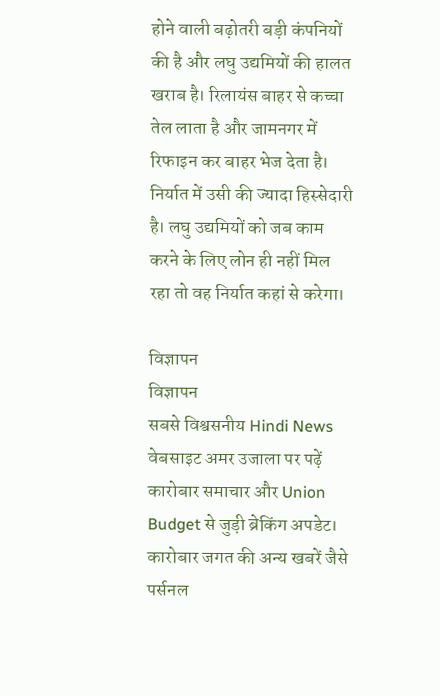होने वाली बढ़ोतरी बड़ी कंपनियों की है और लघु उद्यमियों की हालत खराब है। रिलायंस बाहर से कच्चा तेल लाता है और जामनगर में रिफाइन कर बाहर भेज देता है। निर्यात में उसी की ज्यादा हिस्सेदारी है। लघु उद्यमियों को जब काम करने के लिए लोन ही नहीं मिल रहा तो वह निर्यात कहां से करेगा।

विज्ञापन
विज्ञापन
सबसे विश्वसनीय Hindi News वेबसाइट अमर उजाला पर पढ़ें कारोबार समाचार और Union Budget से जुड़ी ब्रेकिंग अपडेट। कारोबार जगत की अन्य खबरें जैसे पर्सनल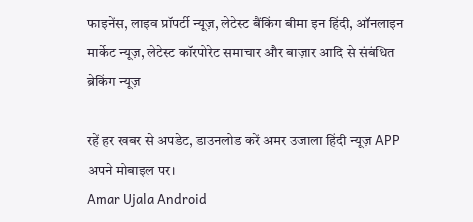फाइनेंस, लाइव प्रॉपर्टी न्यूज़, लेटेस्ट बैंकिंग बीमा इन हिंदी, ऑनलाइन मार्केट न्यूज़, लेटेस्ट कॉरपोरेट समाचार और बाज़ार आदि से संबंधित ब्रेकिंग न्यूज़

रहें हर खबर से अपडेट, डाउनलोड करें अमर उजाला हिंदी न्यूज़ APP अपने मोबाइल पर।
Amar Ujala Android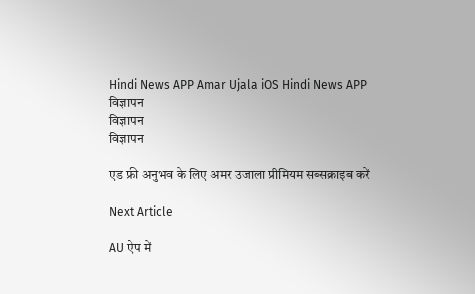Hindi News APP Amar Ujala iOS Hindi News APP
विज्ञापन
विज्ञापन
विज्ञापन

एड फ्री अनुभव के लिए अमर उजाला प्रीमियम सब्सक्राइब करें

Next Article

AU ऐप में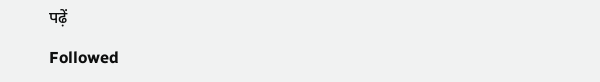पढ़ें

Followed